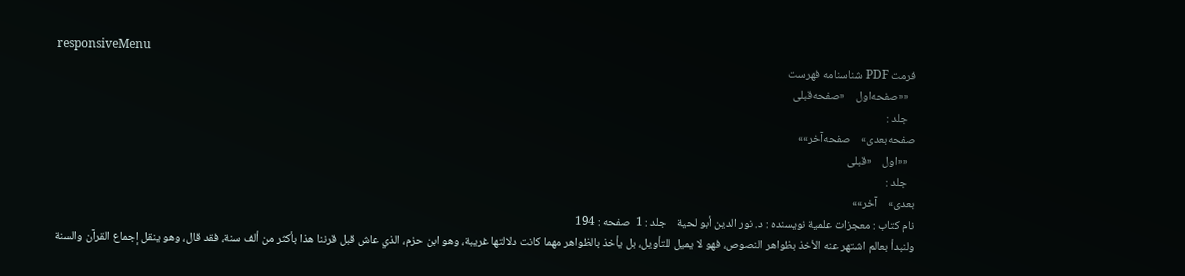responsiveMenu
فرمت PDF شناسنامه فهرست
   ««صفحه‌اول    «صفحه‌قبلی
   جلد :
صفحه‌بعدی»    صفحه‌آخر»»
   ««اول    «قبلی
   جلد :
بعدی»    آخر»»
نام کتاب : معجزات علمية نویسنده : د. نور الدين أبو لحية    جلد : 1  صفحه : 194
ولنبدأ بعالم اشتهر عنه الأخذ بظواهر النصوص، فهو لا يميل للتأويل، بل يأخذ بالظواهر مهما كانت دلالتها غريبة، وهو ابن حزم، الذي عاش قبل قرننا هذا بأكثر من ألف سنة، فقد قال، وهو ينقل إجماع القرآن والسنة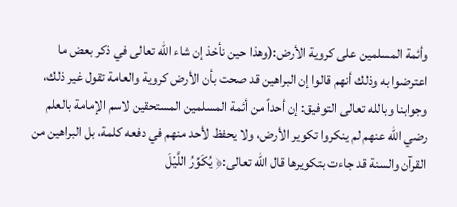وأئمة المسلمين على كروية الأرض:(وهذا حين نأخذ إن شاء الله تعالى في ذكر بعض ما اعترضوا به وذلك أنهم قالوا إن البراهين قد صحت بأن الأرض كروية والعامة تقول غير ذلك، وجوابنا وبالله تعالى التوفيق: إن أحداً من أئمة المسلمين المستحقين لاسم الإمامة بالعلم رضي الله عنهم لم ينكروا تكوير الأرض، ولا يحفظ لأحد منهم في دفعه كلمة، بل البراهين من القرآن والسنة قد جاءت بتكويرها قال الله تعالى:﴿ يُكَوِّرُ اللَّيْلَ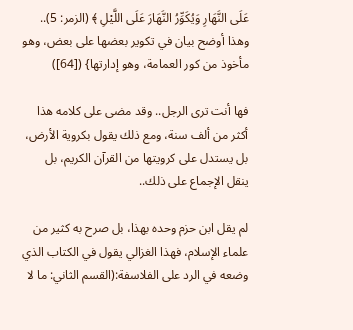عَلَى النَّهَارِ وَيُكَوِّرُ النَّهَارَ عَلَى اللَّيْلِ ﴾ (الزمر: 5).. وهذا أوضح بيان في تكوير بعضها على بعض، وهو مأخوذ من كور العمامة، وهو إدارتها} ([64])

فها أنت ترى الرجل.. وقد مضى على كلامه هذا أكثر من ألف سنة، ومع ذلك يقول بكروية الأرض، بل يستدل على كرويتها من القرآن الكريم، بل ينقل الإجماع على ذلك..

لم يقل ابن حزم وحده بهذا، بل صرح به كثير من علماء الإسلام، فهذا الغزالي يقول في الكتاب الذي وضعه في الرد على الفلاسفة:(القسم الثاني: ما لا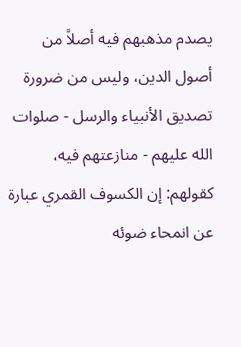يصدم مذهبهم فيه أصلاً من أصول الدين، وليس من ضرورة تصديق الأنبياء والرسل - صلوات الله عليهم - منازعتهم فيه، كقولهم: إن الكسوف القمري عبارة عن انمحاء ضوئه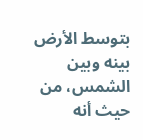بتوسط الأرض بينه وبين الشمس، من حيث أنه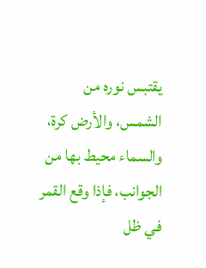يقتبس نوره من الشمس، والأرض كرة، والسماء محيط بها من الجوانب، فإذا وقع القمر في ظل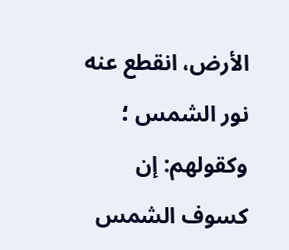الأرض، انقطع عنه نور الشمس ؛ وكقولهم: إن كسوف الشمس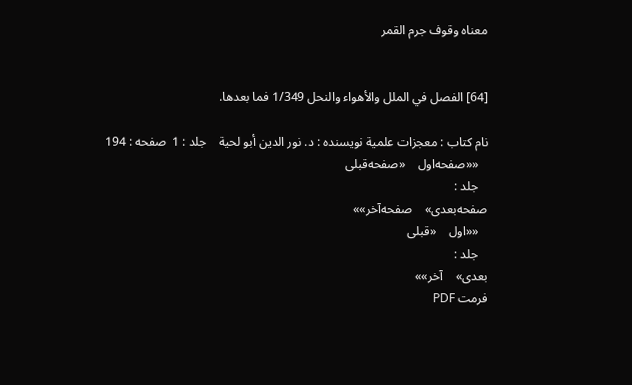معناه وقوف جرم القمر


[64] الفصل في الملل والأهواء والنحل 1/349 فما بعدها.

نام کتاب : معجزات علمية نویسنده : د. نور الدين أبو لحية    جلد : 1  صفحه : 194
   ««صفحه‌اول    «صفحه‌قبلی
   جلد :
صفحه‌بعدی»    صفحه‌آخر»»
   ««اول    «قبلی
   جلد :
بعدی»    آخر»»
فرمت PDF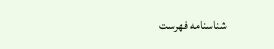شناسنامه فهرست